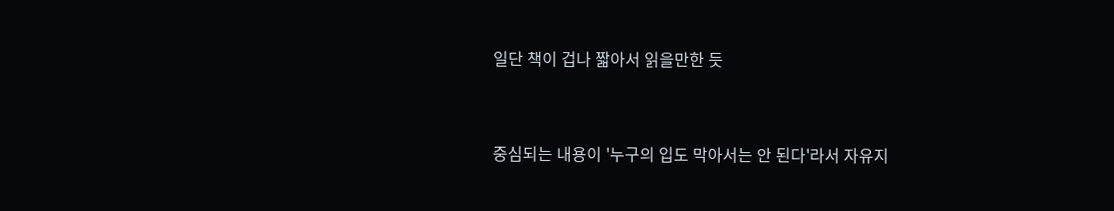일단 책이 겁나 짧아서 읽을만한 듯


중심되는 내용이 '누구의 입도 막아서는 안 된다'라서 자유지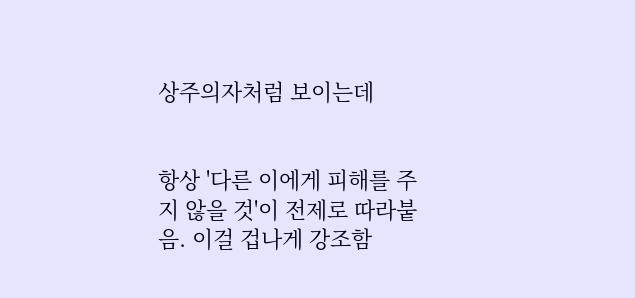상주의자처럼 보이는데


항상 '다른 이에게 피해를 주지 않을 것'이 전제로 따라붙음. 이걸 겁나게 강조함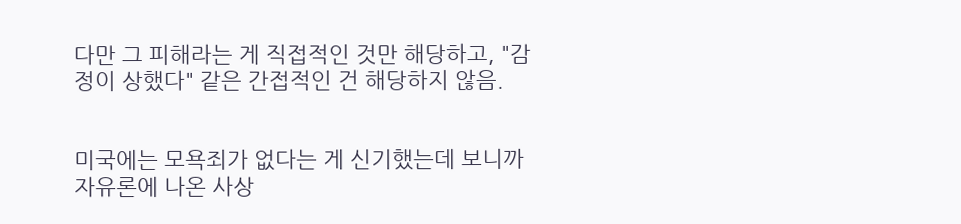다만 그 피해라는 게 직접적인 것만 해당하고, "감정이 상했다" 같은 간접적인 건 해당하지 않음.


미국에는 모욕죄가 없다는 게 신기했는데 보니까 자유론에 나온 사상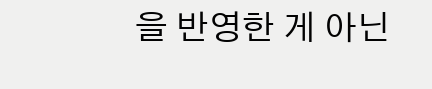을 반영한 게 아닌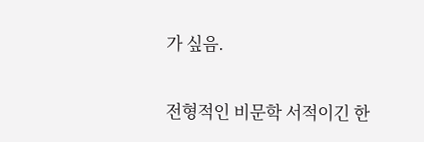가 싶음.


전형적인 비문학 서적이긴 한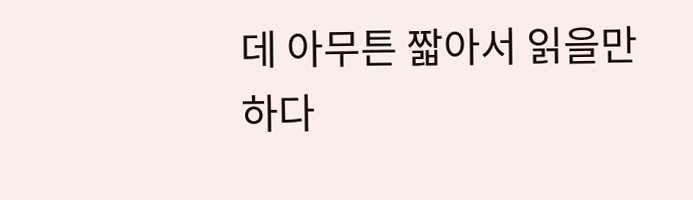데 아무튼 짧아서 읽을만하다